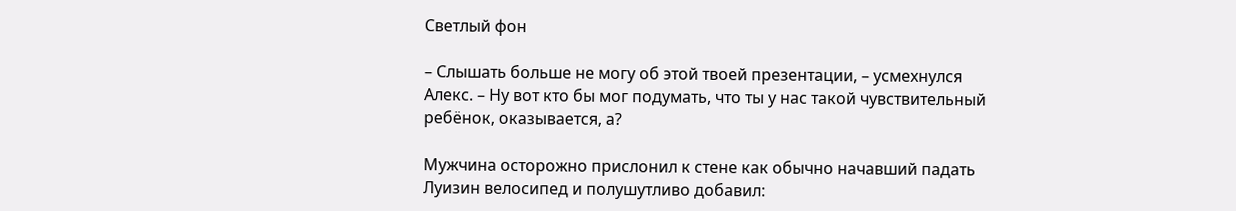Светлый фон

– Слышать больше не могу об этой твоей презентации, – усмехнулся Алекс. – Ну вот кто бы мог подумать, что ты у нас такой чувствительный ребёнок, оказывается, а?

Мужчина осторожно прислонил к стене как обычно начавший падать Луизин велосипед и полушутливо добавил: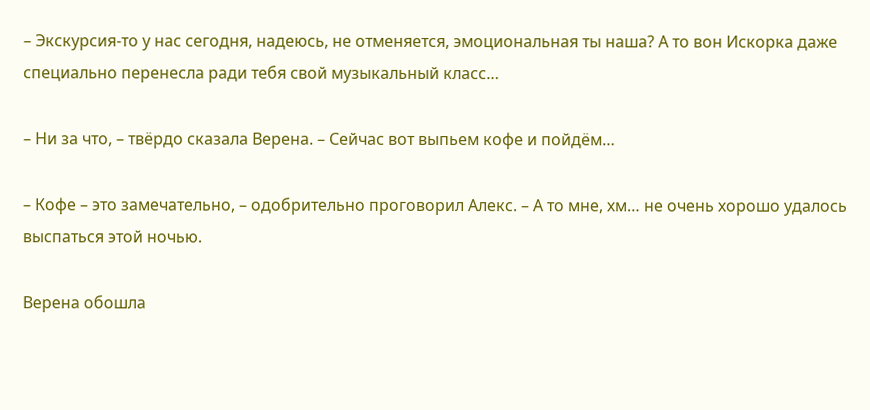– Экскурсия-то у нас сегодня, надеюсь, не отменяется, эмоциональная ты наша? А то вон Искорка даже специально перенесла ради тебя свой музыкальный класс…

– Ни за что, – твёрдо сказала Верена. – Сейчас вот выпьем кофе и пойдём…

– Кофе – это замечательно, – одобрительно проговорил Алекс. – А то мне, хм… не очень хорошо удалось выспаться этой ночью.

Верена обошла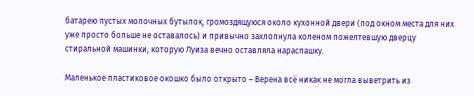батарею пустых молочных бутылок, громоздящуюся около кухонной двери (под окном места для них уже просто больше не оставалось) и привычно захлопнула коленом пожелтевшую дверцу стиральной машинки, которую Луиза вечно оставляла нараспашку.

Маленькое пластиковое окошко было открыто – Верена всё никак не могла выветрить из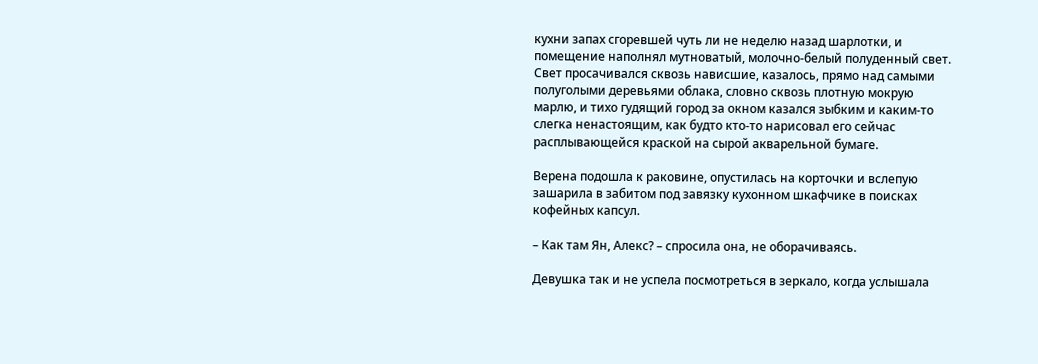кухни запах сгоревшей чуть ли не неделю назад шарлотки, и помещение наполнял мутноватый, молочно-белый полуденный свет. Свет просачивался сквозь нависшие, казалось, прямо над самыми полуголыми деревьями облака, словно сквозь плотную мокрую марлю, и тихо гудящий город за окном казался зыбким и каким-то слегка ненастоящим, как будто кто-то нарисовал его сейчас расплывающейся краской на сырой акварельной бумаге.

Верена подошла к раковине, опустилась на корточки и вслепую зашарила в забитом под завязку кухонном шкафчике в поисках кофейных капсул.

– Как там Ян, Алекс? – спросила она, не оборачиваясь.

Девушка так и не успела посмотреться в зеркало, когда услышала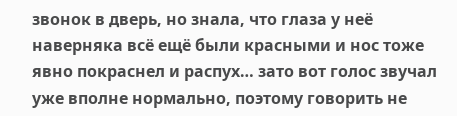звонок в дверь, но знала, что глаза у неё наверняка всё ещё были красными и нос тоже явно покраснел и распух… зато вот голос звучал уже вполне нормально, поэтому говорить не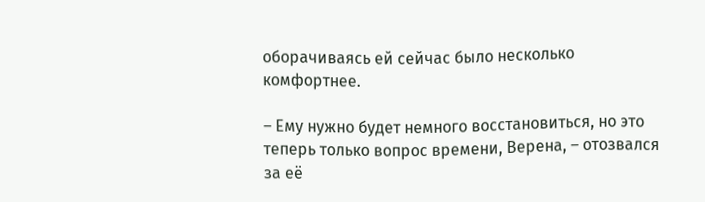оборачиваясь ей сейчас было несколько комфортнее.

– Ему нужно будет немного восстановиться, но это теперь только вопрос времени, Верена, – отозвался за её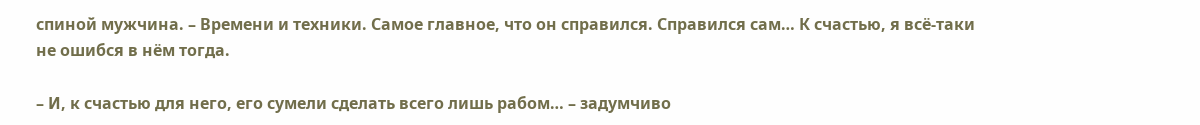спиной мужчина. – Времени и техники. Самое главное, что он справился. Справился сам… К счастью, я всё-таки не ошибся в нём тогда.

– И, к счастью для него, его сумели сделать всего лишь рабом… – задумчиво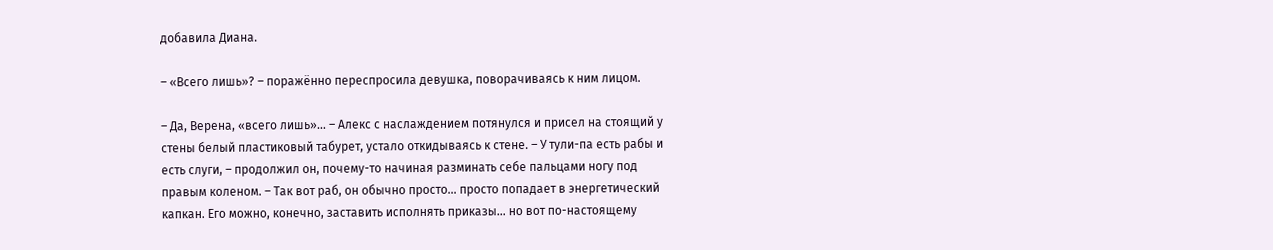добавила Диана.

– «Всего лишь»? – поражённо переспросила девушка, поворачиваясь к ним лицом.

– Да, Верена, «всего лишь»… – Алекс с наслаждением потянулся и присел на стоящий у стены белый пластиковый табурет, устало откидываясь к стене. – У тули-па есть рабы и есть слуги, – продолжил он, почему-то начиная разминать себе пальцами ногу под правым коленом. – Так вот раб, он обычно просто… просто попадает в энергетический капкан. Его можно, конечно, заставить исполнять приказы… но вот по-настоящему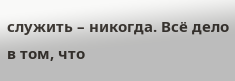служить – никогда. Всё дело в том, что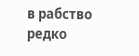в рабство редко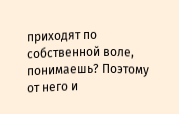приходят по собственной воле, понимаешь? Поэтому от него и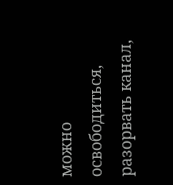можно освободиться, разорвать канал,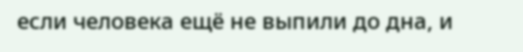если человека ещё не выпили до дна, и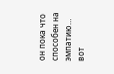он пока что способен на эмпатию… вот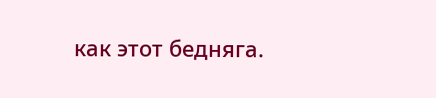как этот бедняга.